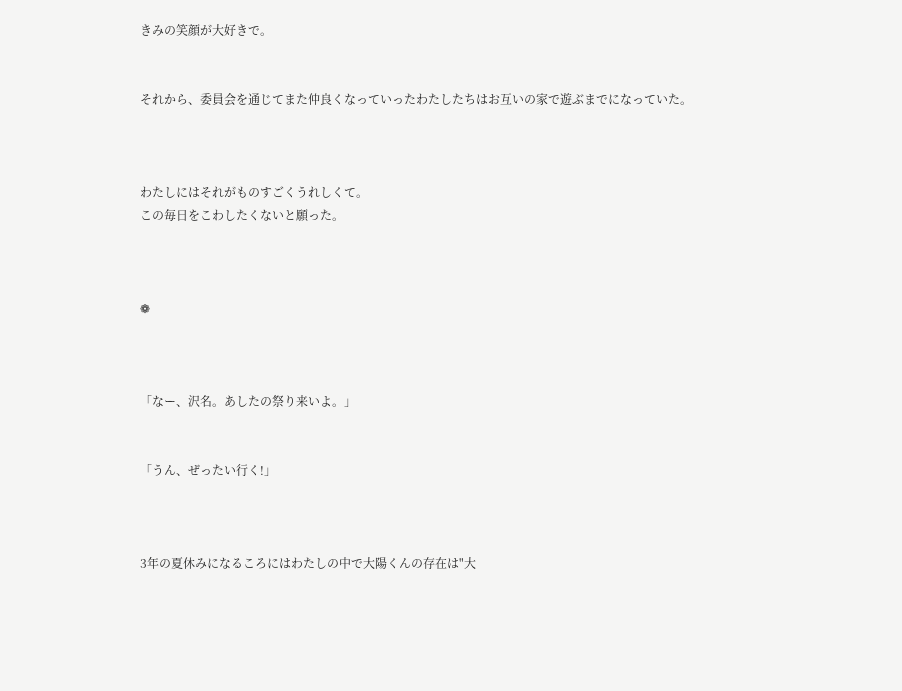きみの笑顔が大好きで。


それから、委員会を通じてまた仲良くなっていったわたしたちはお互いの家で遊ぶまでになっていた。



わたしにはそれがものすごくうれしくて。
この毎日をこわしたくないと願った。



❁



「なー、沢名。あしたの祭り来いよ。」


「うん、ぜったい行く!」



3年の夏休みになるころにはわたしの中で大陽くんの存在は"大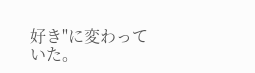好き"に変わっていた。